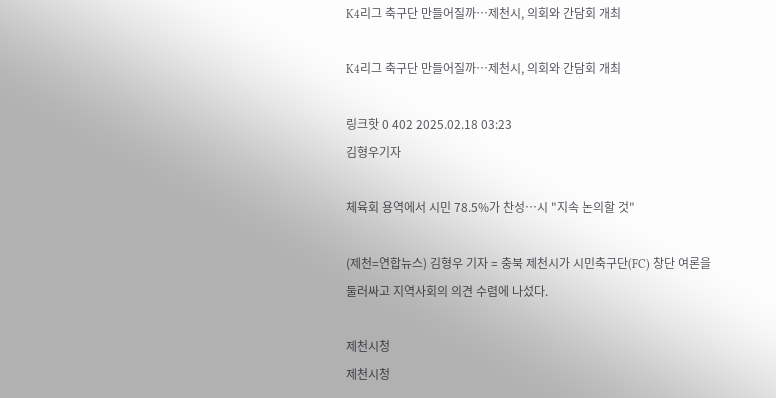K4리그 축구단 만들어질까…제천시, 의회와 간담회 개최

K4리그 축구단 만들어질까…제천시, 의회와 간담회 개최

링크핫 0 402 2025.02.18 03:23
김형우기자

체육회 용역에서 시민 78.5%가 찬성…시 "지속 논의할 것"

(제천=연합뉴스) 김형우 기자 = 충북 제천시가 시민축구단(FC) 창단 여론을 둘러싸고 지역사회의 의견 수렴에 나섰다.

제천시청
제천시청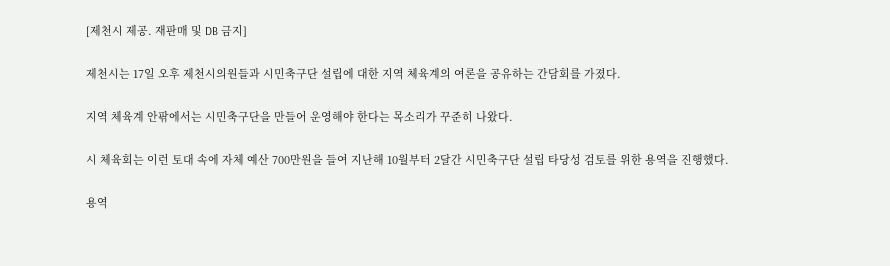[제천시 제공. 재판매 및 DB 금지]

제천시는 17일 오후 제천시의원들과 시민축구단 설립에 대한 지역 체육계의 여론을 공유하는 간담회를 가졌다.

지역 체육계 안팎에서는 시민축구단을 만들어 운영해야 한다는 목소리가 꾸준히 나왔다.

시 체육회는 이런 토대 속에 자체 예산 700만원을 들여 지난해 10월부터 2달간 시민축구단 설립 타당성 검토를 위한 용역을 진행했다.

용역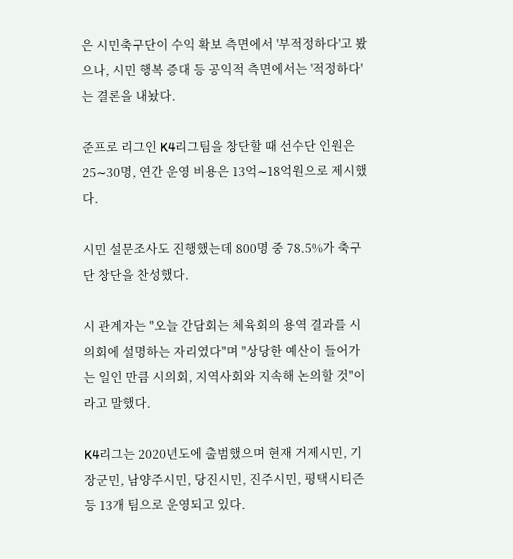은 시민축구단이 수익 확보 측면에서 '부적정하다'고 봤으나, 시민 행복 증대 등 공익적 측면에서는 '적정하다'는 결론을 내놨다.

준프로 리그인 K4리그팀을 창단할 때 선수단 인원은 25∼30명, 연간 운영 비용은 13억∼18억원으로 제시했다.

시민 설문조사도 진행했는데 800명 중 78.5%가 축구단 창단을 찬성했다.

시 관계자는 "오늘 간담회는 체육회의 용역 결과를 시의회에 설명하는 자리였다"며 "상당한 예산이 들어가는 일인 만큼 시의회, 지역사회와 지속해 논의할 것"이라고 말했다.

K4리그는 2020년도에 출범했으며 현재 거제시민, 기장군민, 남양주시민, 당진시민, 진주시민, 평택시티즌 등 13개 팀으로 운영되고 있다.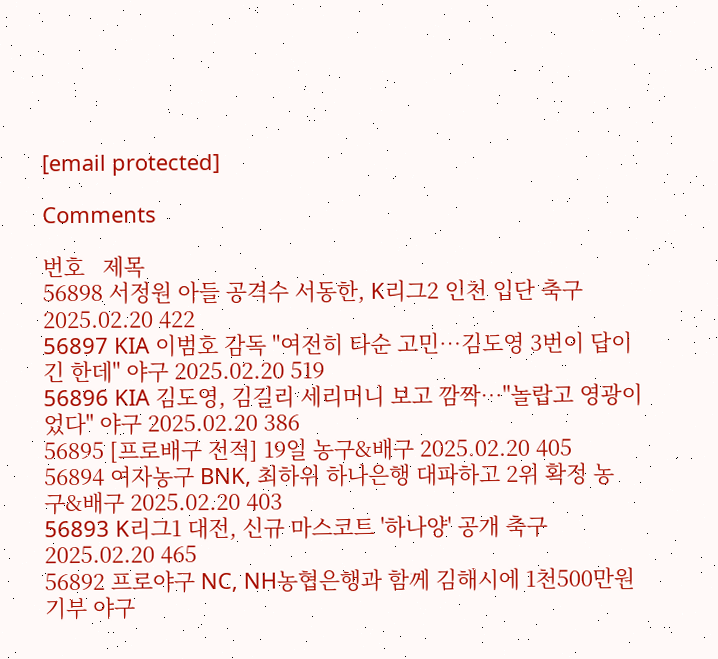[email protected]

Comments

번호   제목
56898 서정원 아들 공격수 서동한, K리그2 인천 입단 축구 2025.02.20 422
56897 KIA 이범호 감독 "여전히 타순 고민…김도영 3번이 답이긴 한데" 야구 2025.02.20 519
56896 KIA 김도영, 김길리 세리머니 보고 깜짝…"놀랍고 영광이었다" 야구 2025.02.20 386
56895 [프로배구 전적] 19일 농구&배구 2025.02.20 405
56894 여자농구 BNK, 최하위 하나은행 대파하고 2위 확정 농구&배구 2025.02.20 403
56893 K리그1 대전, 신규 마스코트 '하나양' 공개 축구 2025.02.20 465
56892 프로야구 NC, NH농협은행과 함께 김해시에 1천500만원 기부 야구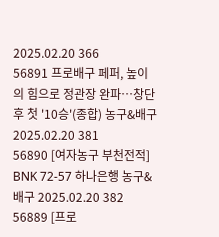2025.02.20 366
56891 프로배구 페퍼, 높이의 힘으로 정관장 완파…창단 후 첫 '10승'(종합) 농구&배구 2025.02.20 381
56890 [여자농구 부천전적] BNK 72-57 하나은행 농구&배구 2025.02.20 382
56889 [프로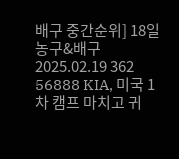배구 중간순위] 18일 농구&배구 2025.02.19 362
56888 KIA, 미국 1차 캠프 마치고 귀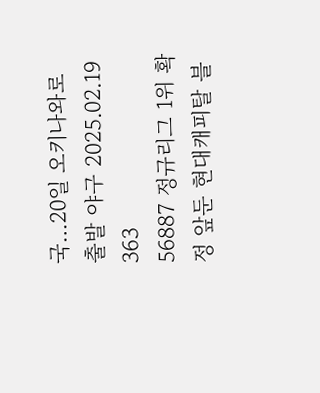국…20일 오키나와로 출발 야구 2025.02.19 363
56887 정규리그 1위 확정 앞둔 현대캐피탈 블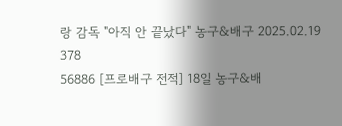랑 감독 "아직 안 끝났다" 농구&배구 2025.02.19 378
56886 [프로배구 전적] 18일 농구&배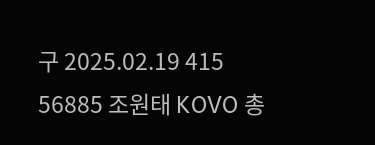구 2025.02.19 415
56885 조원태 KOVO 총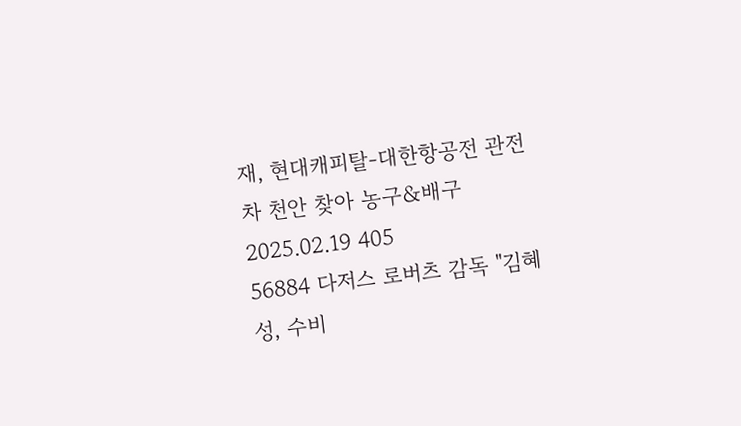재, 현대캐피탈-대한항공전 관전차 천안 찾아 농구&배구 2025.02.19 405
56884 다저스 로버츠 감독 "김혜성, 수비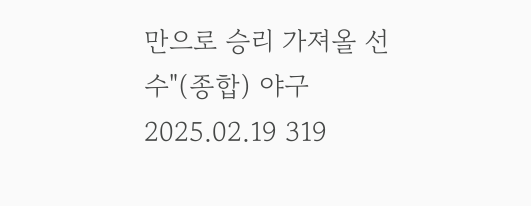만으로 승리 가져올 선수"(종합) 야구 2025.02.19 319